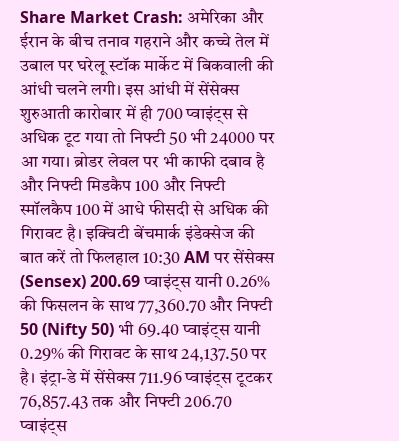Share Market Crash: अमेरिका और ईरान के बीच तनाव गहराने और कच्चे तेल में उबाल पर घरेलू स्टॉक मार्केट में बिकवाली की आंधी चलने लगी। इस आंधी में सेंसेक्स शुरुआती कारोबार में ही 700 प्वाइंट्स से अधिक टूट गया तो निफ्टी 50 भी 24000 पर आ गया। ब्रोडर लेवल पर भी काफी दबाव है और निफ्टी मिडकैप 100 और निफ्टी स्मॉलकैप 100 में आधे फीसदी से अधिक की गिरावट है। इक्विटी बेंचमार्क इंडेक्सेज की बात करें तो फिलहाल 10:30 AM पर सेंसेक्स (Sensex) 200.69 प्वाइंट्स यानी 0.26% की फिसलन के साथ 77,360.70 और निफ्टी 50 (Nifty 50) भी 69.40 प्वाइंट्स यानी 0.29% की गिरावट के साथ 24,137.50 पर है। इंट्रा-डे में सेंसेक्स 711.96 प्वाइंट्स टूटकर 76,857.43 तक और निफ्टी 206.70 प्वाइंट्स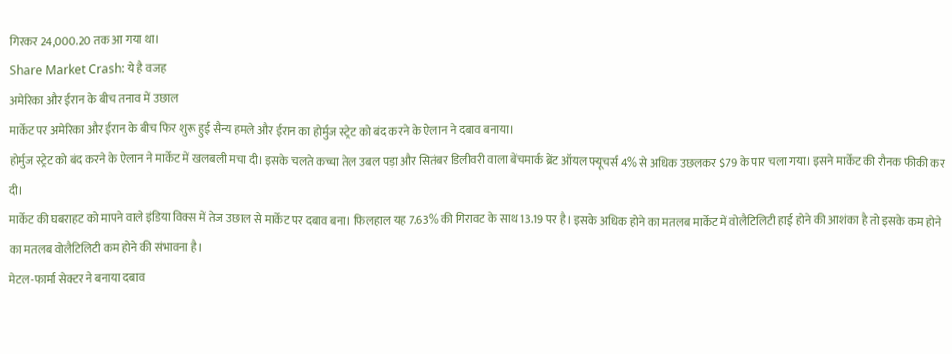गिरकर 24,000.20 तक आ गया था।
Share Market Crash: ये है वजह
अमेरिका और ईरान के बीच तनाव में उछाल
मार्केट पर अमेरिका और ईरान के बीच फिर शुरू हुई सैन्य हमले और ईरान का होर्मुज स्ट्रेट को बंद करने के ऐलान ने दबाव बनाया।
होर्मुज स्ट्रेट को बंद करने के ऐलान ने मार्केट में खलबली मचा दी। इसके चलते कच्चा तेल उबल पड़ा और सितंबर डिलीवरी वाला बेंचमार्क ब्रेंट ऑयल फ्यूचर्स 4% से अधिक उछलकर $79 के पार चला गया। इसने मार्केट की रौनक फीकी कर दी।
मार्केट की घबराहट को मापने वाले इंडिया विक्स में तेज उछाल से मार्केट पर दबाव बना। फिलहाल यह 7.63% की गिरावट के साथ 13.19 पर है। इसके अधिक होने का मतलब मार्केट में वोलैटिलिटी हाई होने की आशंका है तो इसके कम होने का मतलब वोलैटिलिटी कम होने की संभावना है।
मेटल-फार्मा सेक्टर ने बनाया दबाव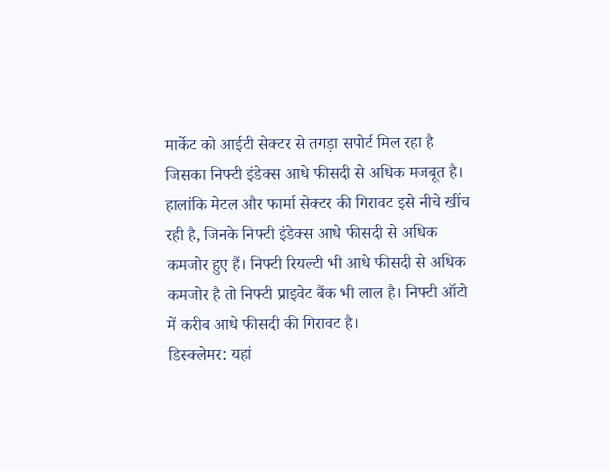मार्केट को आईटी सेक्टर से तगड़ा सपोर्ट मिल रहा है जिसका निफ्टी इंडेक्स आधे फीसदी से अधिक मजबूत है। हालांकि मेटल और फार्मा सेक्टर की गिरावट इसे नीचे खींच रही है, जिनके निफ्टी इंडेक्स आधे फीसदी से अधिक कमजोर हुए हैं। निफ्टी रियल्टी भी आधे फीसदी से अधिक कमजोर है तो निफ्टी प्राइवेट बैंक भी लाल है। निफ्टी ऑटो में करीब आधे फीसदी की गिरावट है।
डिस्क्लेमर: यहां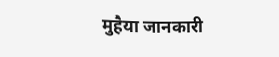मुहैया जानकारी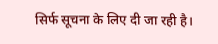सिर्फ सूचना के लिए दी जा रही है।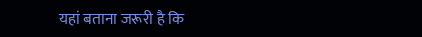यहां बताना जरूरी है कि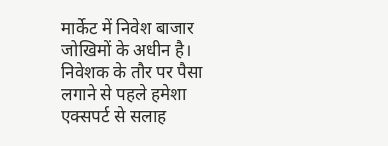मार्केट में निवेश बाजार जोखिमों के अधीन है। निवेशक के तौर पर पैसा लगाने से पहले हमेशा एक्सपर्ट से सलाह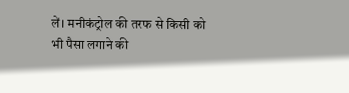लें। मनीकंट्रोल की तरफ से किसी को भी पैसा लगाने की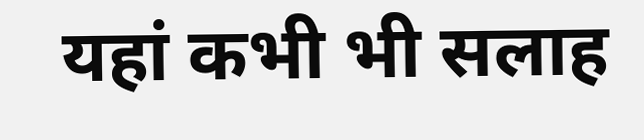यहां कभी भी सलाह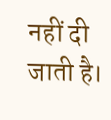नहीं दी जाती है।